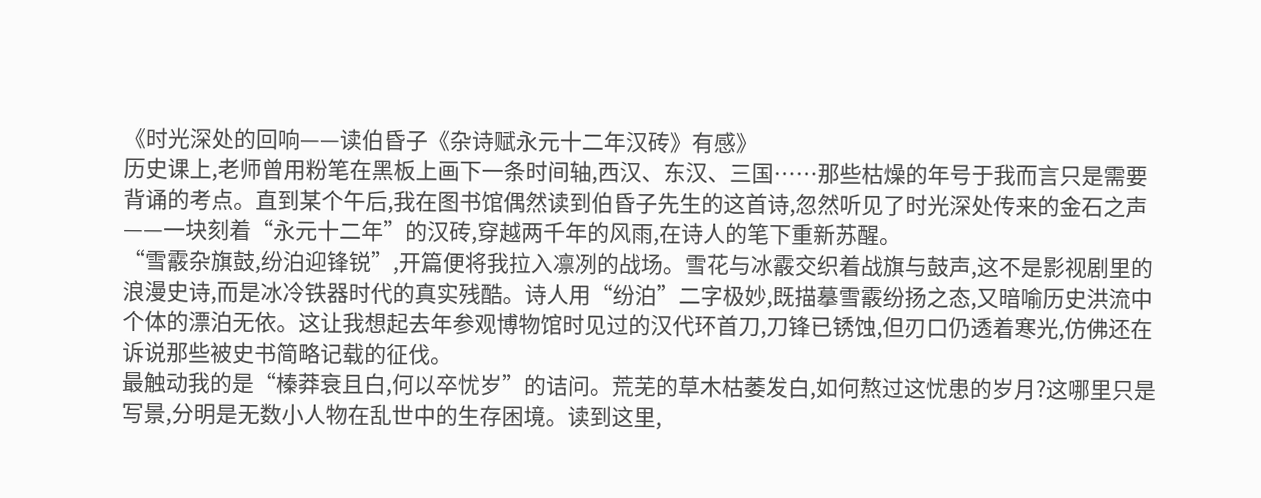《时光深处的回响——读伯昏子《杂诗赋永元十二年汉砖》有感》
历史课上,老师曾用粉笔在黑板上画下一条时间轴,西汉、东汉、三国……那些枯燥的年号于我而言只是需要背诵的考点。直到某个午后,我在图书馆偶然读到伯昏子先生的这首诗,忽然听见了时光深处传来的金石之声——一块刻着“永元十二年”的汉砖,穿越两千年的风雨,在诗人的笔下重新苏醒。
“雪霰杂旗鼓,纷泊迎锋锐”,开篇便将我拉入凛冽的战场。雪花与冰霰交织着战旗与鼓声,这不是影视剧里的浪漫史诗,而是冰冷铁器时代的真实残酷。诗人用“纷泊”二字极妙,既描摹雪霰纷扬之态,又暗喻历史洪流中个体的漂泊无依。这让我想起去年参观博物馆时见过的汉代环首刀,刀锋已锈蚀,但刃口仍透着寒光,仿佛还在诉说那些被史书简略记载的征伐。
最触动我的是“榛莽衰且白,何以卒忧岁”的诘问。荒芜的草木枯萎发白,如何熬过这忧患的岁月?这哪里只是写景,分明是无数小人物在乱世中的生存困境。读到这里,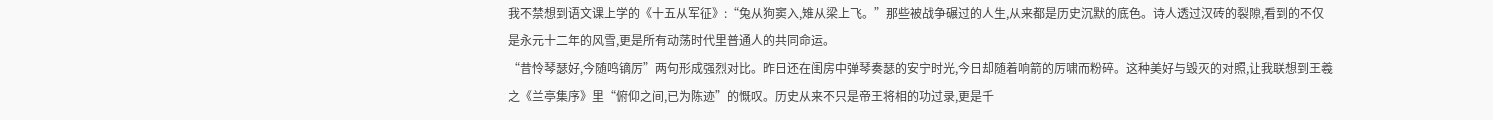我不禁想到语文课上学的《十五从军征》:“兔从狗窦入,雉从梁上飞。”那些被战争碾过的人生,从来都是历史沉默的底色。诗人透过汉砖的裂隙,看到的不仅是永元十二年的风雪,更是所有动荡时代里普通人的共同命运。
“昔怜琴瑟好,今随鸣镝厉”两句形成强烈对比。昨日还在闺房中弹琴奏瑟的安宁时光,今日却随着响箭的厉啸而粉碎。这种美好与毁灭的对照,让我联想到王羲之《兰亭集序》里“俯仰之间,已为陈迹”的慨叹。历史从来不只是帝王将相的功过录,更是千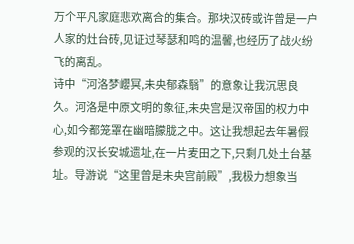万个平凡家庭悲欢离合的集合。那块汉砖或许曾是一户人家的灶台砖,见证过琴瑟和鸣的温馨,也经历了战火纷飞的离乱。
诗中“河洛梦巊冥,未央郁森翳”的意象让我沉思良久。河洛是中原文明的象征,未央宫是汉帝国的权力中心,如今都笼罩在幽暗朦胧之中。这让我想起去年暑假参观的汉长安城遗址,在一片麦田之下,只剩几处土台基址。导游说“这里曾是未央宫前殿”,我极力想象当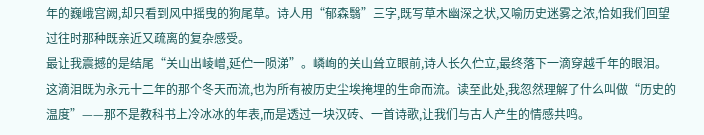年的巍峨宫阙,却只看到风中摇曳的狗尾草。诗人用“郁森翳”三字,既写草木幽深之状,又喻历史迷雾之浓,恰如我们回望过往时那种既亲近又疏离的复杂感受。
最让我震撼的是结尾“关山出崚嶒,延伫一陨涕”。嶙峋的关山耸立眼前,诗人长久伫立,最终落下一滴穿越千年的眼泪。这滴泪既为永元十二年的那个冬天而流,也为所有被历史尘埃掩埋的生命而流。读至此处,我忽然理解了什么叫做“历史的温度”——那不是教科书上冷冰冰的年表,而是透过一块汉砖、一首诗歌,让我们与古人产生的情感共鸣。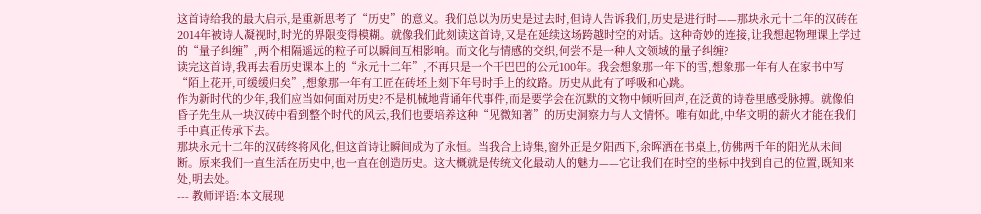这首诗给我的最大启示,是重新思考了“历史”的意义。我们总以为历史是过去时,但诗人告诉我们,历史是进行时——那块永元十二年的汉砖在2014年被诗人凝视时,时光的界限变得模糊。就像我们此刻读这首诗,又是在延续这场跨越时空的对话。这种奇妙的连接,让我想起物理课上学过的“量子纠缠”,两个相隔遥远的粒子可以瞬间互相影响。而文化与情感的交织,何尝不是一种人文领域的量子纠缠?
读完这首诗,我再去看历史课本上的“永元十二年”,不再只是一个干巴巴的公元100年。我会想象那一年下的雪,想象那一年有人在家书中写“陌上花开,可缓缓归矣”,想象那一年有工匠在砖坯上刻下年号时手上的纹路。历史从此有了呼吸和心跳。
作为新时代的少年,我们应当如何面对历史?不是机械地背诵年代事件,而是要学会在沉默的文物中倾听回声,在泛黄的诗卷里感受脉搏。就像伯昏子先生从一块汉砖中看到整个时代的风云,我们也要培养这种“见微知著”的历史洞察力与人文情怀。唯有如此,中华文明的薪火才能在我们手中真正传承下去。
那块永元十二年的汉砖终将风化,但这首诗让瞬间成为了永恒。当我合上诗集,窗外正是夕阳西下,余晖洒在书桌上,仿佛两千年的阳光从未间断。原来我们一直生活在历史中,也一直在创造历史。这大概就是传统文化最动人的魅力——它让我们在时空的坐标中找到自己的位置,既知来处,明去处。
--- 教师评语:本文展现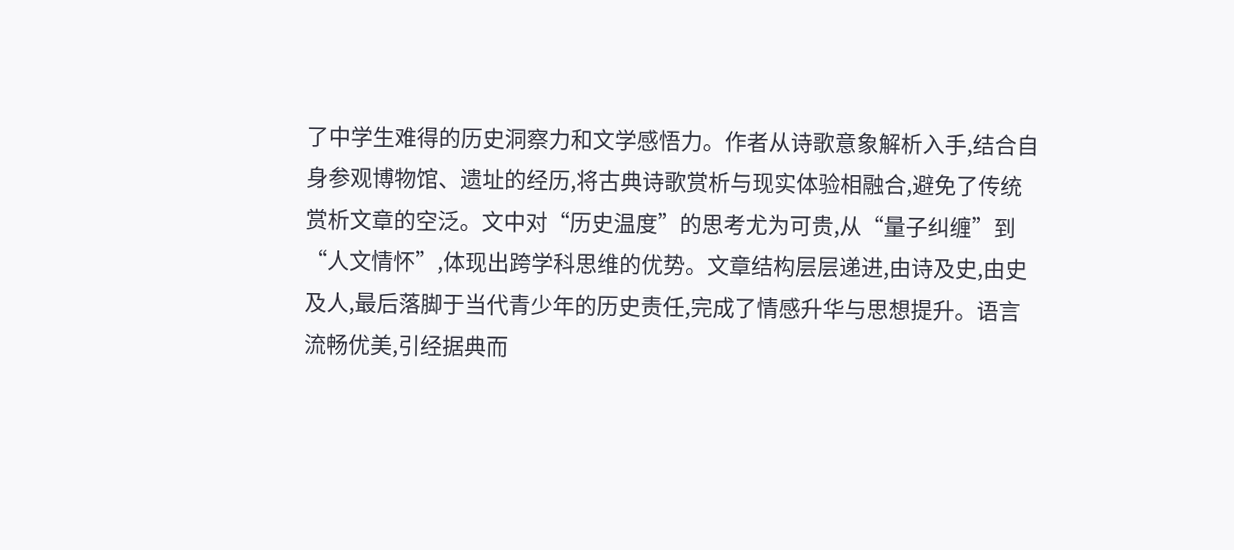了中学生难得的历史洞察力和文学感悟力。作者从诗歌意象解析入手,结合自身参观博物馆、遗址的经历,将古典诗歌赏析与现实体验相融合,避免了传统赏析文章的空泛。文中对“历史温度”的思考尤为可贵,从“量子纠缠”到“人文情怀”,体现出跨学科思维的优势。文章结构层层递进,由诗及史,由史及人,最后落脚于当代青少年的历史责任,完成了情感升华与思想提升。语言流畅优美,引经据典而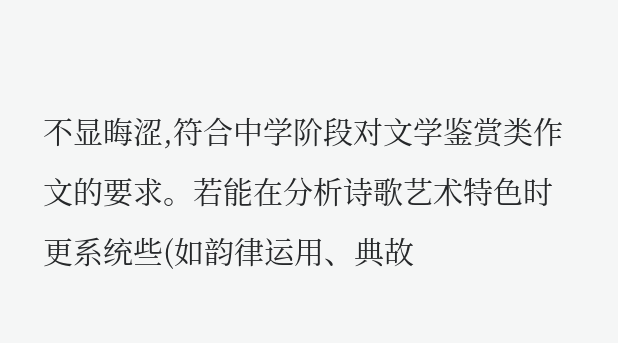不显晦涩,符合中学阶段对文学鉴赏类作文的要求。若能在分析诗歌艺术特色时更系统些(如韵律运用、典故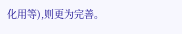化用等),则更为完善。